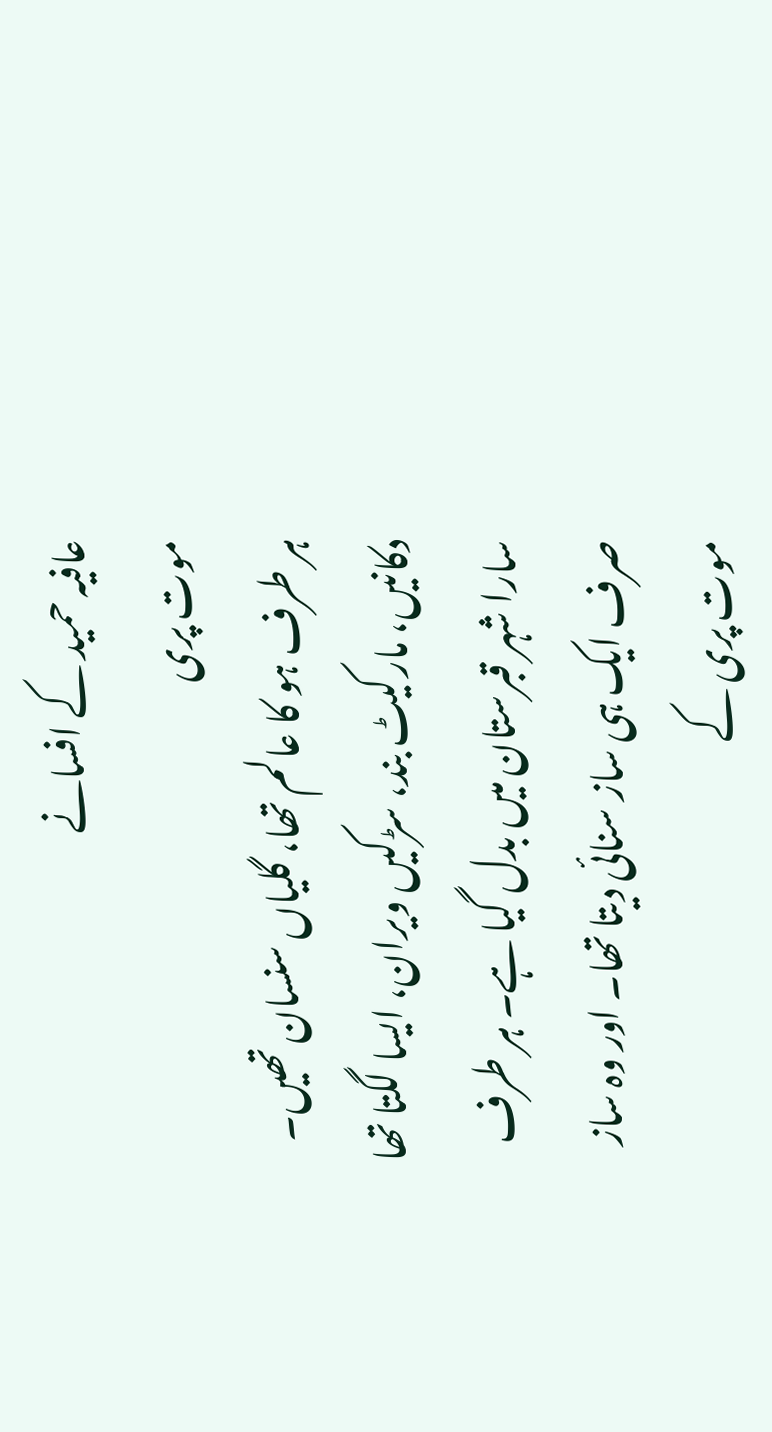عافیہ حمید کے افسانے
موت پری
ہر طرف ہو کا عالم تھا، گلیاں سنسان تھیں۔ دکانیں، مارکیٹ بند، سڑکیں ویران، ایسا لگتا تھا سارا شہر قبرستان میں بدل گیا ہے۔ ہر طرف صرف ایک ہی ساز سنائی دیتا تھا۔ اور وہ ساز موت پری کے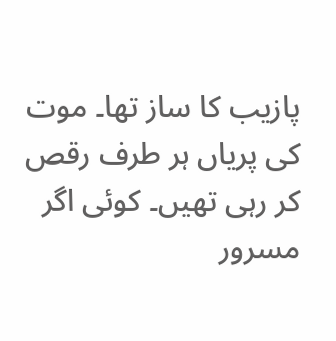پازیب کا ساز تھا۔ موت کی پریاں ہر طرف رقص کر رہی تھیں۔ کوئی اگر مسرور